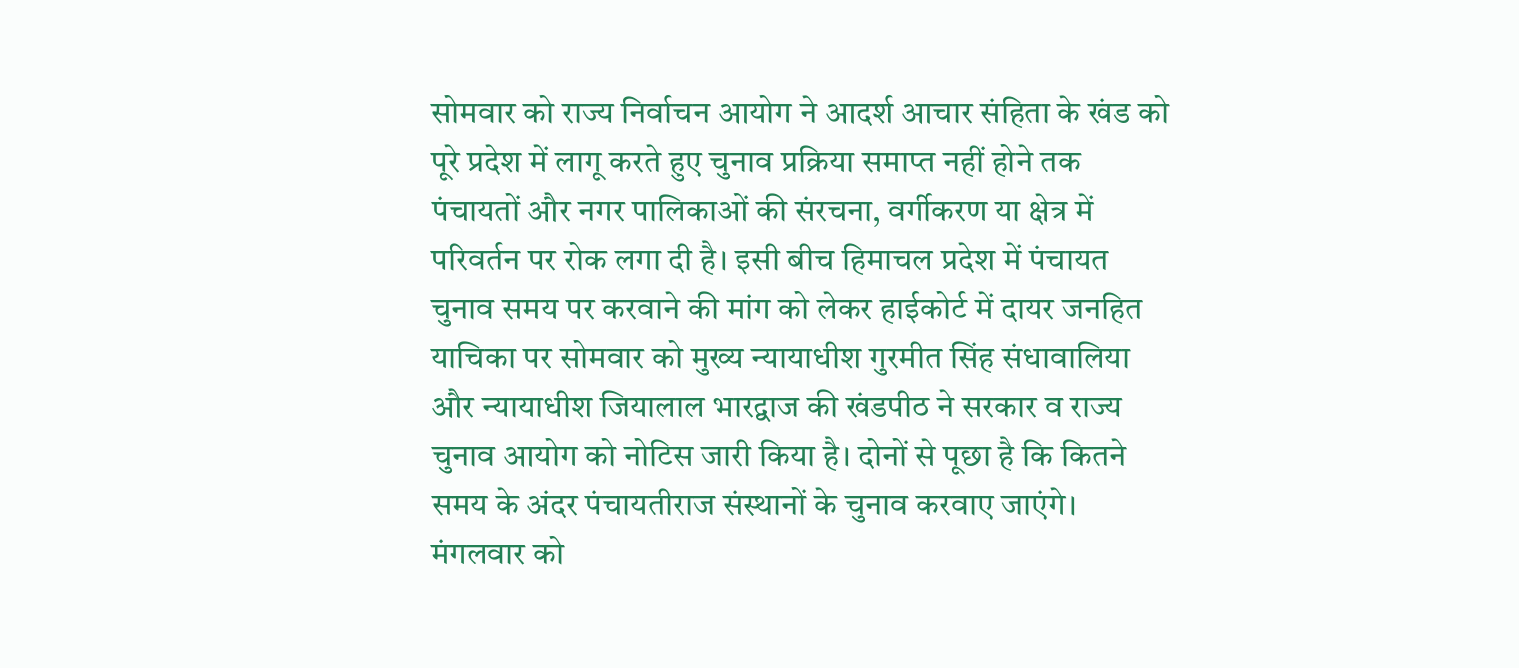सोमवार को राज्य निर्वाचन आयोग ने आदर्श आचार संहिता के खंड को पूरे प्रदेश में लागू करते हुए चुनाव प्रक्रिया समाप्त नहीं होने तक पंचायतों और नगर पालिकाओं की संरचना, वर्गीकरण या क्षेत्र में परिवर्तन पर रोक लगा दी है। इसी बीच हिमाचल प्रदेश में पंचायत चुनाव समय पर करवाने की मांग को लेकर हाईकोर्ट में दायर जनहित याचिका पर सोमवार को मुख्य न्यायाधीश गुरमीत सिंह संधावालिया और न्यायाधीश जियालाल भारद्वाज की खंडपीठ ने सरकार व राज्य चुनाव आयोग को नोटिस जारी किया है। दोनों से पूछा है कि कितने समय के अंदर पंचायतीराज संस्थानों के चुनाव करवाए जाएंगे।
मंगलवार को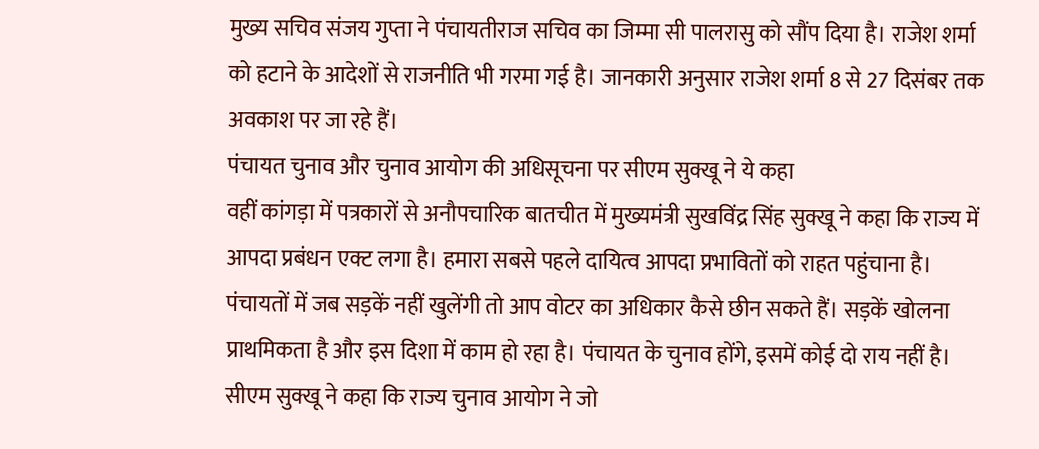मुख्य सचिव संजय गुप्ता ने पंचायतीराज सचिव का जिम्मा सी पालरासु को सौंप दिया है। राजेश शर्मा को हटाने के आदेशों से राजनीति भी गरमा गई है। जानकारी अनुसार राजेश शर्मा 8 से 27 दिसंबर तक अवकाश पर जा रहे हैं।
पंचायत चुनाव और चुनाव आयोग की अधिसूचना पर सीएम सुक्खू ने ये कहा
वहीं कांगड़ा में पत्रकारों से अनौपचारिक बातचीत में मुख्यमंत्री सुखविंद्र सिंह सुक्खू ने कहा कि राज्य में आपदा प्रबंधन एक्ट लगा है। हमारा सबसे पहले दायित्व आपदा प्रभावितों को राहत पहुंचाना है। पंचायतों में जब सड़कें नहीं खुलेंगी तो आप वोटर का अधिकार कैसे छीन सकते हैं। सड़कें खोलना प्राथमिकता है और इस दिशा में काम हो रहा है। पंचायत के चुनाव होंगे, इसमें कोई दो राय नहीं है। सीएम सुक्खू ने कहा कि राज्य चुनाव आयोग ने जो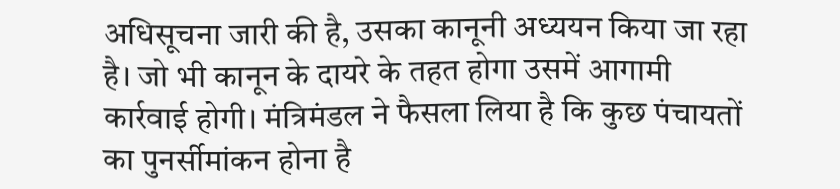अधिसूचना जारी की है, उसका कानूनी अध्ययन किया जा रहा है। जो भी कानून के दायरे के तहत होगा उसमें आगामी कार्रवाई होगी। मंत्रिमंडल ने फैसला लिया है कि कुछ पंचायतों का पुनर्सीमांकन होना है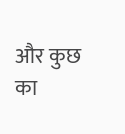और कुछ का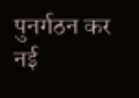पुनर्गठन कर नई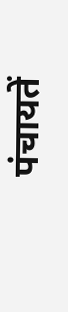पंचायतें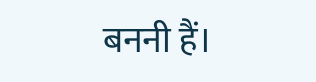बननी हैं।